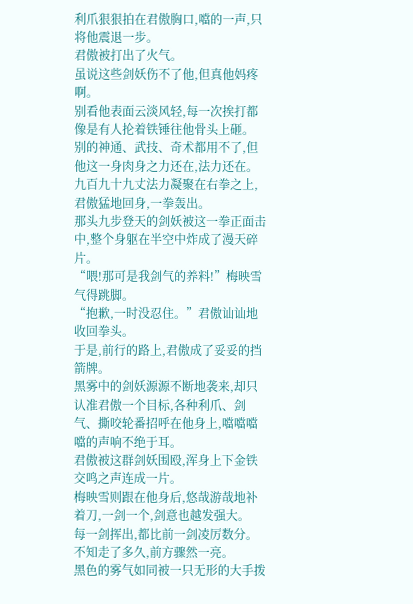利爪狠狠拍在君傲胸口,噹的一声,只将他震退一步。
君傲被打出了火气。
虽说这些剑妖伤不了他,但真他妈疼啊。
别看他表面云淡风轻,每一次挨打都像是有人抡着铁锤往他骨头上砸。
别的神通、武技、奇术都用不了,但他这一身肉身之力还在,法力还在。
九百九十九丈法力凝聚在右拳之上,君傲猛地回身,一拳轰出。
那头九步登天的剑妖被这一拳正面击中,整个身躯在半空中炸成了漫天碎片。
“喂!那可是我剑气的养料!”梅映雪气得跳脚。
“抱歉,一时没忍住。”君傲讪讪地收回拳头。
于是,前行的路上,君傲成了妥妥的挡箭牌。
黑雾中的剑妖源源不断地袭来,却只认准君傲一个目标,各种利爪、剑气、撕咬轮番招呼在他身上,噹噹噹噹的声响不绝于耳。
君傲被这群剑妖围殴,浑身上下金铁交鸣之声连成一片。
梅映雪则跟在他身后,悠哉游哉地补着刀,一剑一个,剑意也越发强大。
每一剑挥出,都比前一剑凌厉数分。
不知走了多久,前方骤然一亮。
黑色的雾气如同被一只无形的大手拨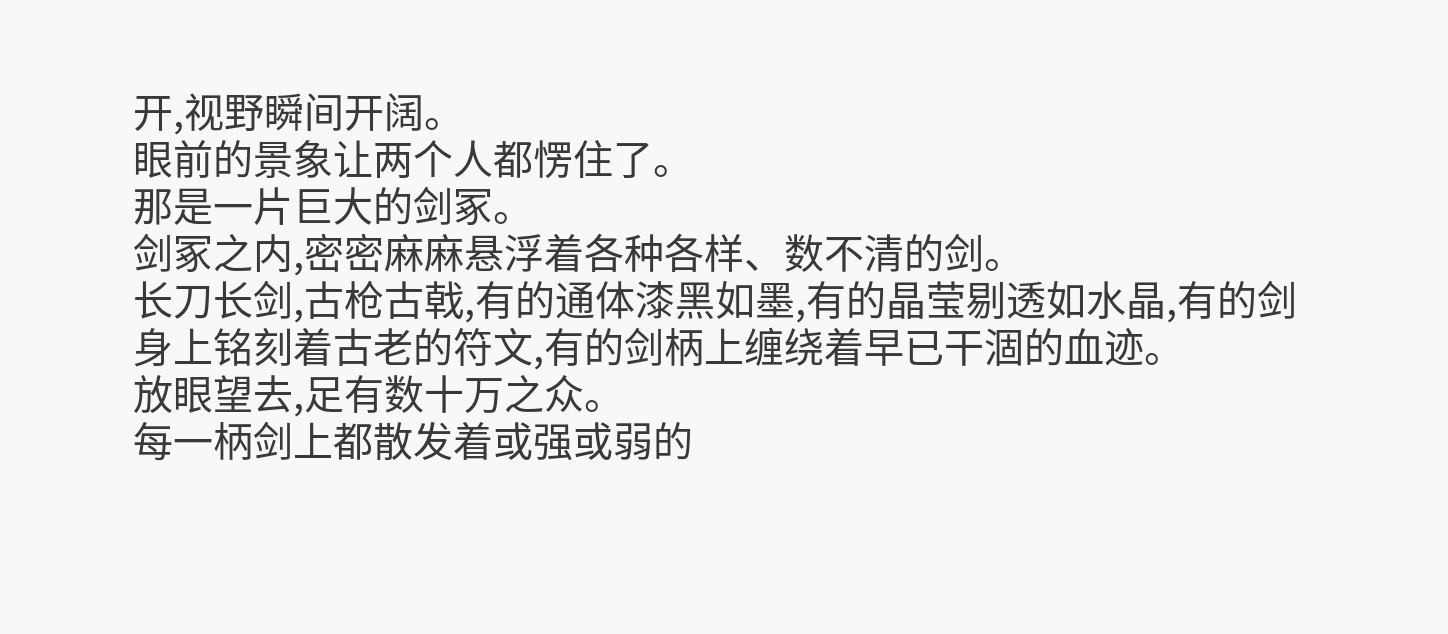开,视野瞬间开阔。
眼前的景象让两个人都愣住了。
那是一片巨大的剑冢。
剑冢之内,密密麻麻悬浮着各种各样、数不清的剑。
长刀长剑,古枪古戟,有的通体漆黑如墨,有的晶莹剔透如水晶,有的剑身上铭刻着古老的符文,有的剑柄上缠绕着早已干涸的血迹。
放眼望去,足有数十万之众。
每一柄剑上都散发着或强或弱的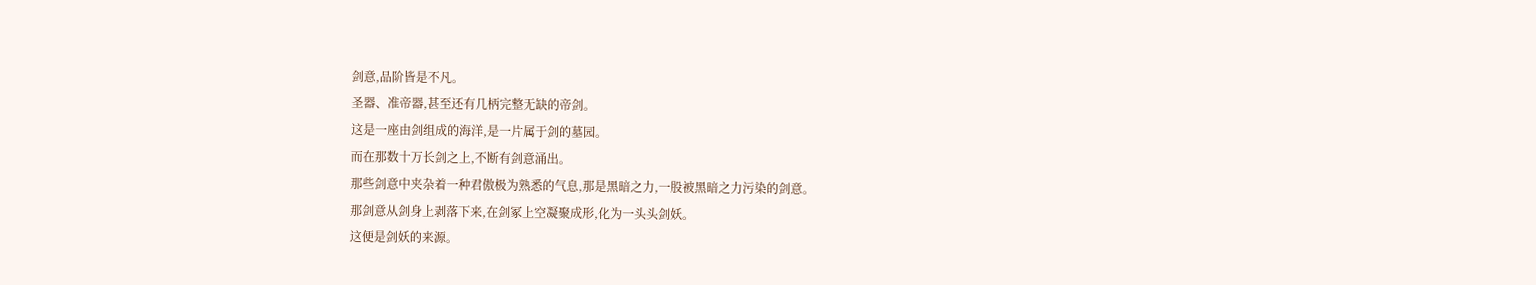剑意,品阶皆是不凡。
圣器、准帝器,甚至还有几柄完整无缺的帝剑。
这是一座由剑组成的海洋,是一片属于剑的墓园。
而在那数十万长剑之上,不断有剑意涌出。
那些剑意中夹杂着一种君傲极为熟悉的气息,那是黑暗之力,一股被黑暗之力污染的剑意。
那剑意从剑身上剥落下来,在剑冢上空凝聚成形,化为一头头剑妖。
这便是剑妖的来源。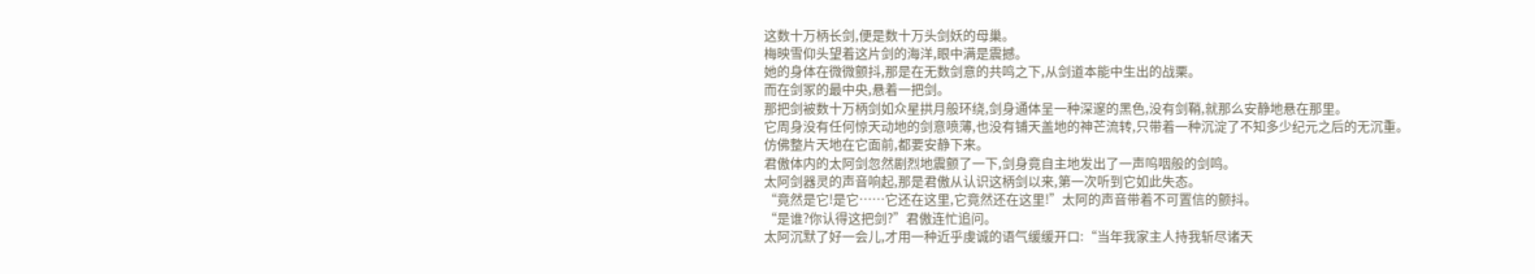这数十万柄长剑,便是数十万头剑妖的母巢。
梅映雪仰头望着这片剑的海洋,眼中满是震撼。
她的身体在微微颤抖,那是在无数剑意的共鸣之下,从剑道本能中生出的战栗。
而在剑冢的最中央,悬着一把剑。
那把剑被数十万柄剑如众星拱月般环绕,剑身通体呈一种深邃的黑色,没有剑鞘,就那么安静地悬在那里。
它周身没有任何惊天动地的剑意喷薄,也没有铺天盖地的神芒流转,只带着一种沉淀了不知多少纪元之后的无沉重。
仿佛整片天地在它面前,都要安静下来。
君傲体内的太阿剑忽然剧烈地震颤了一下,剑身竟自主地发出了一声呜咽般的剑鸣。
太阿剑器灵的声音响起,那是君傲从认识这柄剑以来,第一次听到它如此失态。
“竟然是它!是它……它还在这里,它竟然还在这里!”太阿的声音带着不可置信的颤抖。
“是谁?你认得这把剑?”君傲连忙追问。
太阿沉默了好一会儿,才用一种近乎虔诚的语气缓缓开口:“当年我家主人持我斩尽诸天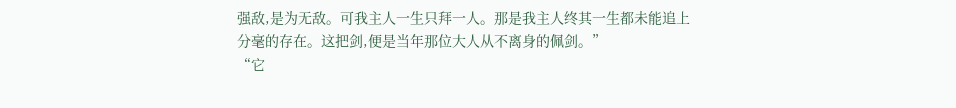强敌,是为无敌。可我主人一生只拜一人。那是我主人终其一生都未能追上分毫的存在。这把剑,便是当年那位大人从不离身的佩剑。”
“它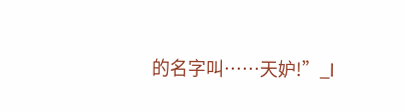的名字叫……天妒!”_l